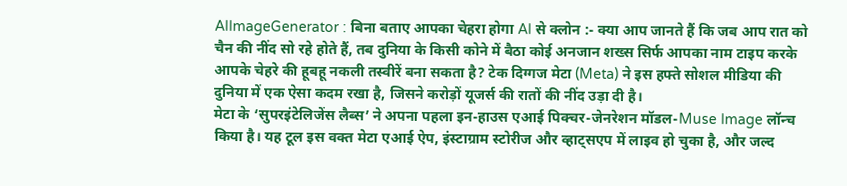AIImageGenerator : बिना बताए आपका चेहरा होगा AI से क्लोन :- क्या आप जानते हैं कि जब आप रात को चैन की नींद सो रहे होते हैं, तब दुनिया के किसी कोने में बैठा कोई अनजान शख्स सिर्फ आपका नाम टाइप करके आपके चेहरे की हूबहू नकली तस्वीरें बना सकता है? टेक दिग्गज मेटा (Meta) ने इस हफ्ते सोशल मीडिया की दुनिया में एक ऐसा कदम रखा है, जिसने करोड़ों यूजर्स की रातों की नींद उड़ा दी है।
मेटा के ‘सुपरइंटेलिजेंस लैब्स’ ने अपना पहला इन-हाउस एआई पिक्चर-जेनरेशन मॉडल-Muse Image लॉन्च किया है। यह टूल इस वक्त मेटा एआई ऐप, इंस्टाग्राम स्टोरीज और व्हाट्सएप में लाइव हो चुका है, और जल्द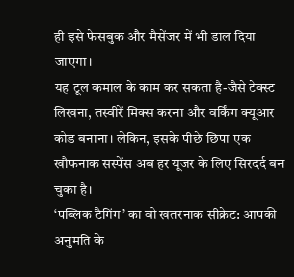ही इसे फेसबुक और मैसेंजर में भी डाल दिया जाएगा।
यह टूल कमाल के काम कर सकता है-जैसे टेक्स्ट लिखना, तस्वीरें मिक्स करना और वर्किंग क्यूआर कोड बनाना। लेकिन, इसके पीछे छिपा एक खौफनाक सस्पेंस अब हर यूजर के लिए सिरदर्द बन चुका है।
‘पब्लिक टैगिंग’ का वो खतरनाक सीक्रेट: आपकी अनुमति के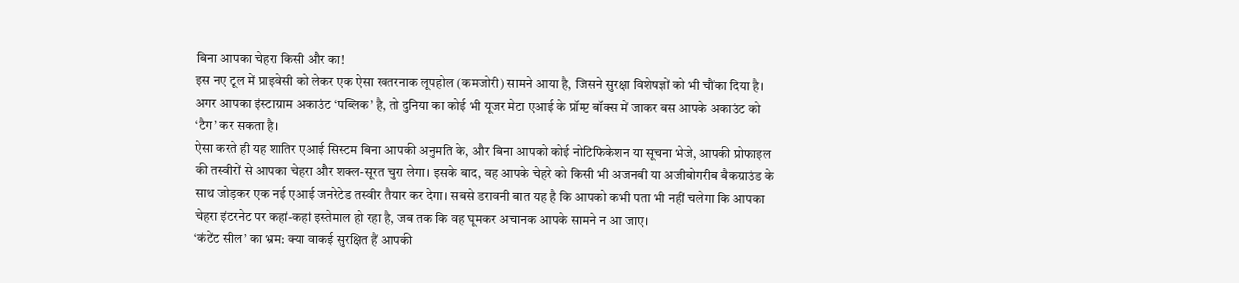बिना आपका चेहरा किसी और का!
इस नए टूल में प्राइवेसी को लेकर एक ऐसा खतरनाक लूपहोल (कमजोरी) सामने आया है, जिसने सुरक्षा विशेषज्ञों को भी चौंका दिया है। अगर आपका इंस्टाग्राम अकाउंट ‘पब्लिक’ है, तो दुनिया का कोई भी यूजर मेटा एआई के प्रॉम्प्ट बॉक्स में जाकर बस आपके अकाउंट को ‘टैग’ कर सकता है।
ऐसा करते ही यह शातिर एआई सिस्टम बिना आपकी अनुमति के, और बिना आपको कोई नोटिफिकेशन या सूचना भेजे, आपकी प्रोफाइल की तस्वीरों से आपका चेहरा और शक्ल-सूरत चुरा लेगा। इसके बाद, वह आपके चेहरे को किसी भी अजनबी या अजीबोगरीब बैकग्राउंड के साथ जोड़कर एक नई एआई जनरेटेड तस्वीर तैयार कर देगा। सबसे डरावनी बात यह है कि आपको कभी पता भी नहीं चलेगा कि आपका चेहरा इंटरनेट पर कहां-कहां इस्तेमाल हो रहा है, जब तक कि वह घूमकर अचानक आपके सामने न आ जाए।
‘कंटेंट सील’ का भ्रम: क्या वाकई सुरक्षित हैं आपकी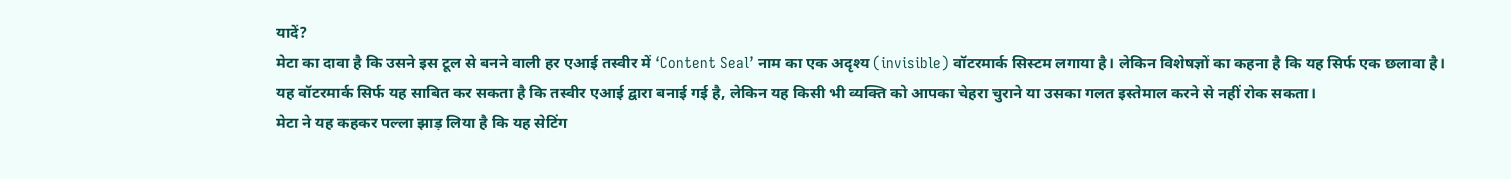यादें?
मेटा का दावा है कि उसने इस टूल से बनने वाली हर एआई तस्वीर में ‘Content Seal’ नाम का एक अदृश्य (invisible) वॉटरमार्क सिस्टम लगाया है। लेकिन विशेषज्ञों का कहना है कि यह सिर्फ एक छलावा है। यह वॉटरमार्क सिर्फ यह साबित कर सकता है कि तस्वीर एआई द्वारा बनाई गई है, लेकिन यह किसी भी व्यक्ति को आपका चेहरा चुराने या उसका गलत इस्तेमाल करने से नहीं रोक सकता।
मेटा ने यह कहकर पल्ला झाड़ लिया है कि यह सेटिंग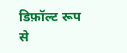डिफ़ॉल्ट रूप से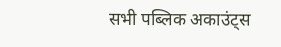सभी पब्लिक अकाउंट्स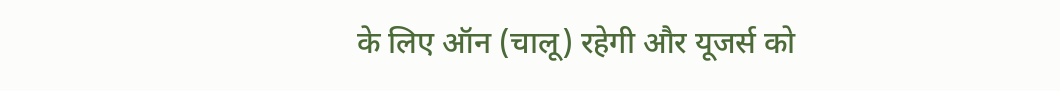के लिए ऑन (चालू) रहेगी और यूजर्स को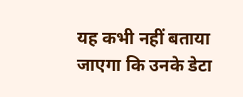यह कभी नहीं बताया जाएगा कि उनके डेटा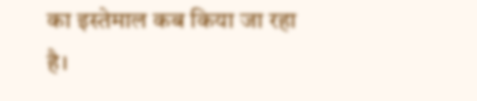का इस्तेमाल कब किया जा रहा है।